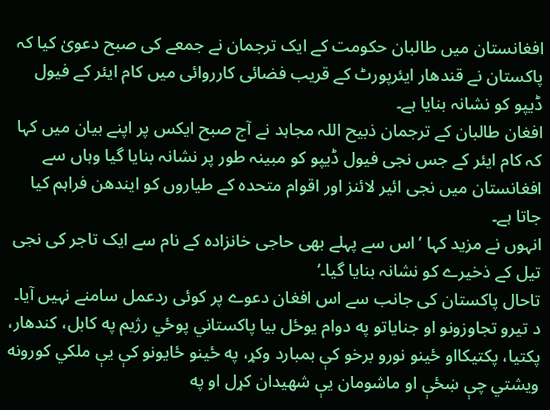افغانستان میں طالبان حکومت کے ایک ترجمان نے جمعے کی صبح دعویٰ کیا کہ پاکستان نے قندھار ایئرپورٹ کے قریب فضائی کارروائی میں کام ایئر کے فیول ڈیپو کو نشانہ بنایا ہے۔
افغان طالبان کے ترجمان ذبیح اللہ مجاہد نے آج صبح ایکس پر اپنے بیان میں کہا کہ کام ایئر کے جس نجی فیول ڈیپو کو مبینہ طور پر نشانہ بنایا گیا وہاں سے افغانستان میں نجی ائیر لائنز اور اقوام متحدہ کے طیاروں کو ایندھن فراہم کیا جاتا ہے۔
انہوں نے مزید کہا ’اس سے پہلے بھی حاجی خانزادہ کے نام سے ایک تاجر کی نجی تیل کے ذخیرے کو نشانہ بنایا گیا۔‘
تاحال پاکستان کی جانب سے اس افغان دعوے پر کوئی ردعمل سامنے نہیں آیا۔
د تیرو تجاوزونو او جنایاتو په دوام یوځل بیا پاکستاني پوځي رژیم په کابل، کندهار، پکتیا، پکتیکااو ځینو نورو برخو کې بمبارد وکړ، په ځینو ځایونو کې یې ملکي کورونه ویشتي چې ښځې او ماشومان یې شهیدان کړل او په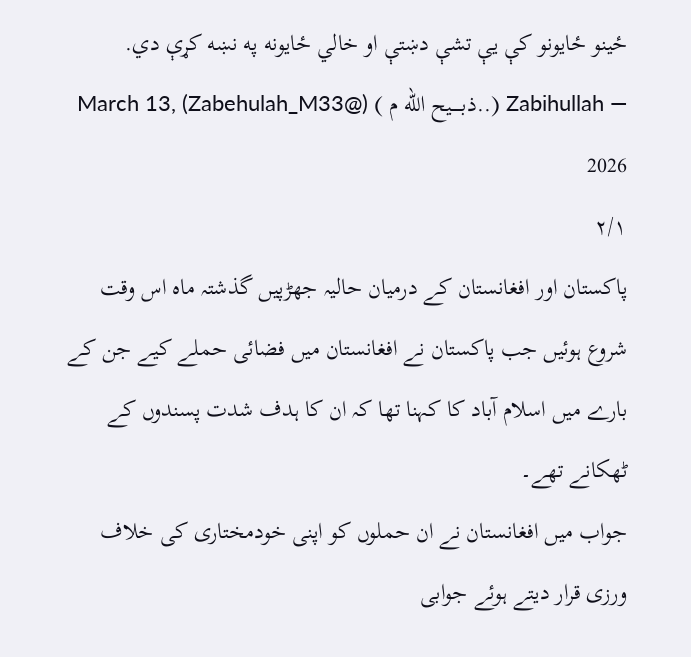ځينو ځایونو کې یې تشې دښتې او خالي ځایونه په نښه کړې دي.
— Zabihullah (..ذبـــــیح الله م ) (@Zabehulah_M33) March 13, 2026
۲/۱
پاکستان اور افغانستان کے درمیان حالیہ جھڑپیں گذشتہ ماہ اس وقت شروع ہوئیں جب پاکستان نے افغانستان میں فضائی حملے کیے جن کے بارے میں اسلام آباد کا کہنا تھا کہ ان کا ہدف شدت پسندوں کے ٹھکانے تھے۔
جواب میں افغانستان نے ان حملوں کو اپنی خودمختاری کی خلاف ورزی قرار دیتے ہوئے جوابی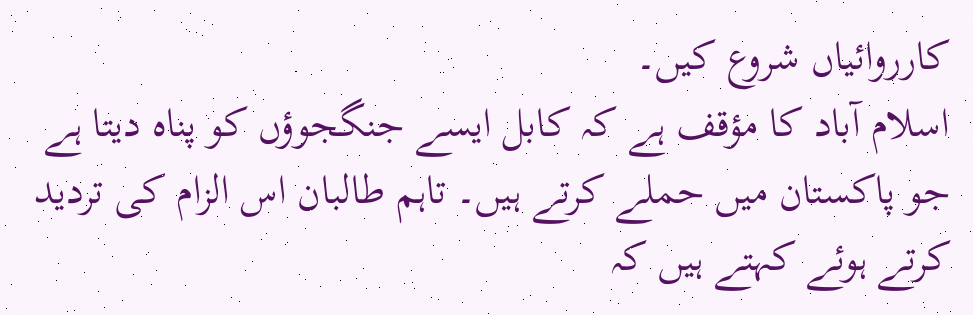کارروائیاں شروع کیں۔
اسلام آباد کا مؤقف ہے کہ کابل ایسے جنگجوؤں کو پناہ دیتا ہے جو پاکستان میں حملے کرتے ہیں۔ تاہم طالبان اس الزام کی تردید کرتے ہوئے کہتے ہیں کہ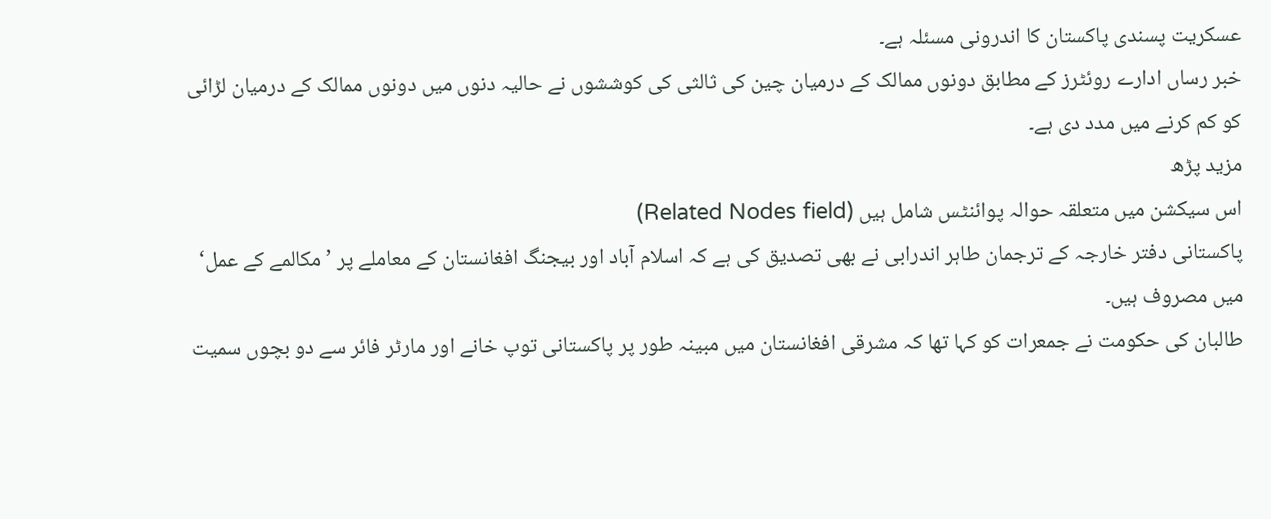عسکریت پسندی پاکستان کا اندرونی مسئلہ ہے۔
خبر رساں ادارے روئٹرز کے مطابق دونوں ممالک کے درمیان چین کی ثالثی کی کوششوں نے حالیہ دنوں میں دونوں ممالک کے درمیان لڑائی کو کم کرنے میں مدد دی ہے۔
مزید پڑھ
اس سیکشن میں متعلقہ حوالہ پوائنٹس شامل ہیں (Related Nodes field)
پاکستانی دفتر خارجہ کے ترجمان طاہر اندرابی نے بھی تصدیق کی ہے کہ اسلام آباد اور بیجنگ افغانستان کے معاملے پر ’مکالمے کے عمل‘ میں مصروف ہیں۔
طالبان کی حکومت نے جمعرات کو کہا تھا کہ مشرقی افغانستان میں مبینہ طور پر پاکستانی توپ خانے اور مارٹر فائر سے دو بچوں سمیت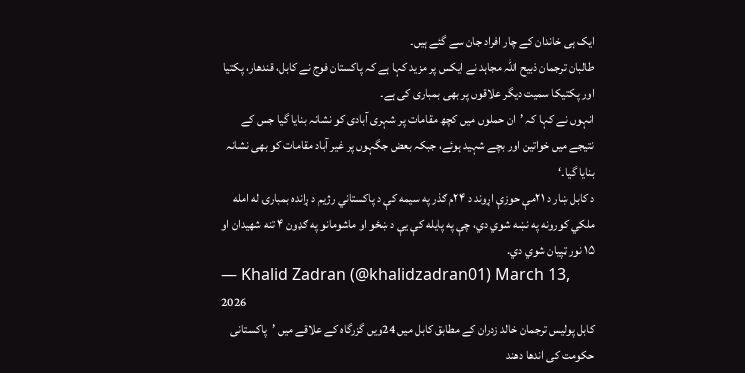ایک ہی خاندان کے چار افراد جان سے گئے ہیں۔
طالبان ترجمان ذبیح اللہ مجاہد نے ایکس پر مزید کہا ہے کہ پاکستان فوج نے کابل، قندھار، پکتیا اور پکتیکا سمیت دیگر علاقوں پر بھی بمباری کی ہے۔
انہوں نے کہا کہ ’ان حملوں میں کچھ مقامات پر شہری آبادی کو نشانہ بنایا گیا جس کے نتیجے میں خواتین اور بچے شہید ہوئے، جبکہ بعض جگہوں پر غیر آباد مقامات کو بھی نشانہ بنایا گیا۔‘
د کابل ښار د ۲۱مې حوزې اړوند د ۲۴م ګذر په سیمه کې د پاکستاني رژیم د ړانده بمبارۍ له امله ملکي کورونه په نښه شوي دي، چې په پایله کې یې د ښځو او ماشومانو په ګډون ۴ تنه شهیدان او ۱۵ نور ټپیان شوي دي.
— Khalid Zadran (@khalidzadran01) March 13, 2026
کابل پولیس ترجمان خالد زدران کے مطابق کابل میں 24ویں گزرگاہ کے علاقے میں ’پاکستانی حکومت کی اندھا دھند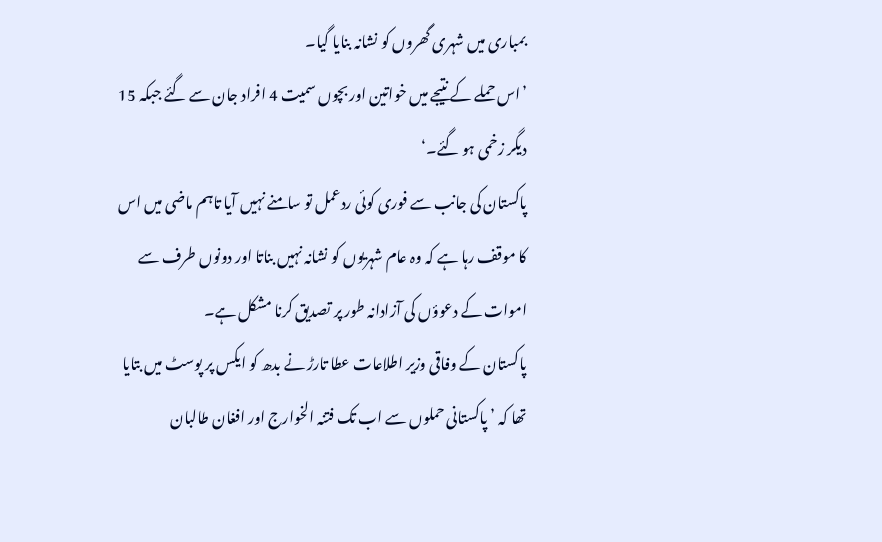بمباری میں شہری گھروں کو نشانہ بنایا گیا۔
’اس حملے کے نتیجے میں خواتین اور بچوں سمیت 4 افراد جان سے گئے جبکہ 15 دیگر زخمی ہو گئے۔‘
پاکستان کی جانب سے فوری کوئی ردعمل تو سامنے نہیں آیا تاہم ماضی میں اس کا موقف رہا ہے کہ وہ عام شہریوں کو نشانہ نہیں بناتا اور دونوں طرف سے اموات کے دعوؤں کی آزادانہ طور پر تصدیق کرنا مشکل ہے۔
پاکستان کے وفاقی وزیر اطلاعات عطا تارڑ نے بدھ کو ایکس پر پوسٹ میں بتایا تھا کہ ’پاکستانی حملوں سے اب تک فتنہ الخوارج اور افغان طالبان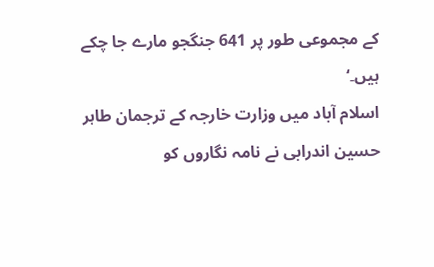کے مجموعی طور پر 641 جنگجو مارے جا چکے ہیں۔‘
اسلام آباد میں وزارت خارجہ کے ترجمان طاہر حسین اندرابی نے نامہ نگاروں کو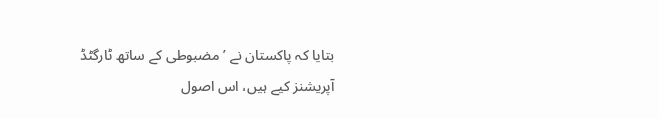بتایا کہ پاکستان نے ’مضبوطی کے ساتھ ٹارگٹڈ آپریشنز کیے ہیں، اس اصول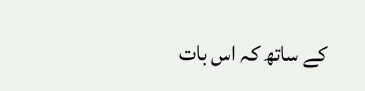کے ساتھ کہ اس بات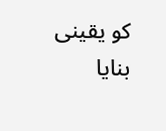کو یقینی بنایا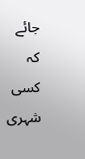جائے کہ کسی شہری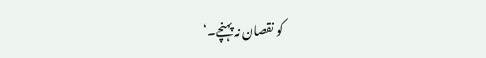کو نقصان نہ پہنچے۔‘